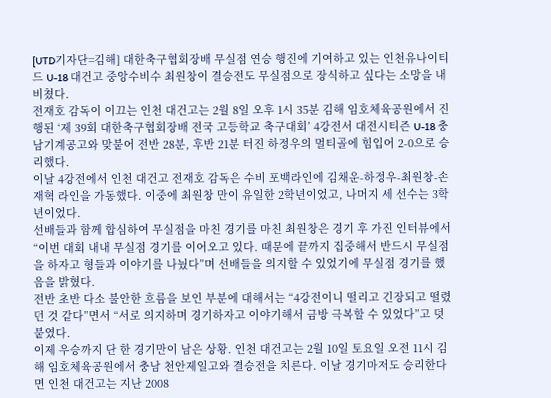[UTD기자단=김해] 대한축구협회장배 무실점 연승 행진에 기여하고 있는 인천유나이티드 U-18 대건고 중앙수비수 최원창이 결승전도 무실점으로 장식하고 싶다는 소망을 내비쳤다.
전재호 감독이 이끄는 인천 대건고는 2월 8일 오후 1시 35분 김해 임호체육공원에서 진행된 ‘제 39회 대한축구협회장배 전국 고등학교 축구대회’ 4강전서 대전시티즌 U-18 충남기계공고와 맞붙어 전반 28분, 후반 21분 터진 하정우의 멀티골에 힘입어 2-0으로 승리했다.
이날 4강전에서 인천 대건고 전재호 감독은 수비 포백라인에 김채운-하정우-최원창-손재혁 라인을 가동했다. 이중에 최원창 만이 유일한 2학년이었고, 나머지 세 선수는 3학년이었다.
선배들과 함께 합심하여 무실점을 마친 경기를 마친 최원창은 경기 후 가진 인터뷰에서 “이번 대회 내내 무실점 경기를 이어오고 있다. 때문에 끝까지 집중해서 반드시 무실점을 하자고 형들과 이야기를 나눴다”며 선배들을 의지할 수 있었기에 무실점 경기를 했음을 밝혔다.
전반 초반 다소 불안한 흐름을 보인 부분에 대해서는 “4강전이니 떨리고 긴장되고 떨렸던 것 같다”면서 “서로 의지하며 경기하자고 이야기해서 금방 극복할 수 있었다”고 덧붙였다.
이제 우승까지 단 한 경기만이 남은 상황. 인천 대건고는 2월 10일 토요일 오전 11시 김해 임호체육공원에서 충남 천안제일고와 결승전을 치른다. 이날 경기마저도 승리한다면 인천 대건고는 지난 2008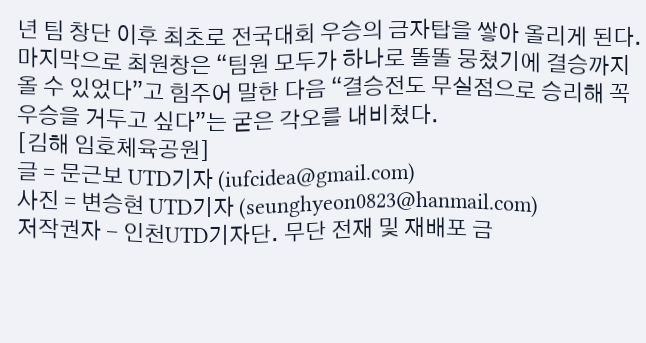년 팀 창단 이후 최초로 전국대회 우승의 금자탑을 쌓아 올리게 된다.
마지막으로 최원창은 “팀원 모두가 하나로 똘똘 뭉쳤기에 결승까지 올 수 있었다”고 힘주어 말한 다음 “결승전도 무실점으로 승리해 꼭 우승을 거두고 싶다”는 굳은 각오를 내비쳤다.
[김해 임호체육공원]
글 = 문근보 UTD기자 (iufcidea@gmail.com)
사진 = 변승현 UTD기자 (seunghyeon0823@hanmail.com)
저작권자 - 인천UTD기자단. 무단 전재 및 재배포 금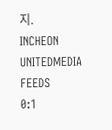지.
INCHEON UNITEDMEDIA FEEDS
0:1